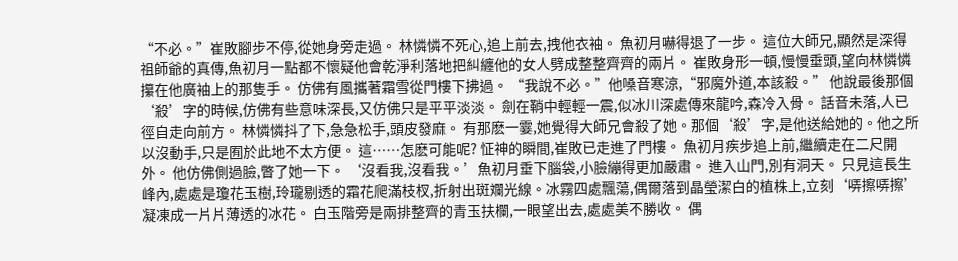“不必。”崔敗腳步不停,從她身旁走過。 林憐憐不死心,追上前去,拽他衣袖。 魚初月嚇得退了一步。 這位大師兄,顯然是深得祖師爺的真傳,魚初月一點都不懷疑他會乾淨利落地把糾纏他的女人劈成整整齊齊的兩片。 崔敗身形一頓,慢慢垂頭,望向林憐憐攥在他廣袖上的那隻手。 仿佛有風攜著霜雪從門樓下拂過。 “我說不必。”他嗓音寒涼,“邪魔外道,本該殺。” 他說最後那個‘殺’字的時候,仿佛有些意味深長,又仿佛只是平平淡淡。 劍在鞘中輕輕一震,似冰川深處傳來龍吟,森冷入骨。 話音未落,人已徑自走向前方。 林憐憐抖了下,急急松手,頭皮發麻。 有那麽一霎,她覺得大師兄會殺了她。那個‘殺’字,是他送給她的。他之所以沒動手,只是囿於此地不太方便。 這……怎麽可能呢? 怔神的瞬間,崔敗已走進了門樓。 魚初月疾步追上前,繼續走在二尺開外。 他仿佛側過臉,瞥了她一下。 ‘沒看我,沒看我。’魚初月垂下腦袋,小臉繃得更加嚴肅。 進入山門,別有洞天。 只見這長生峰內,處處是瓊花玉樹,玲瓏剔透的霜花爬滿枝杈,折射出斑斕光線。冰霧四處飄蕩,偶爾落到晶瑩潔白的植株上,立刻‘哢擦哢擦’凝凍成一片片薄透的冰花。 白玉階旁是兩排整齊的青玉扶欄,一眼望出去,處處美不勝收。 偶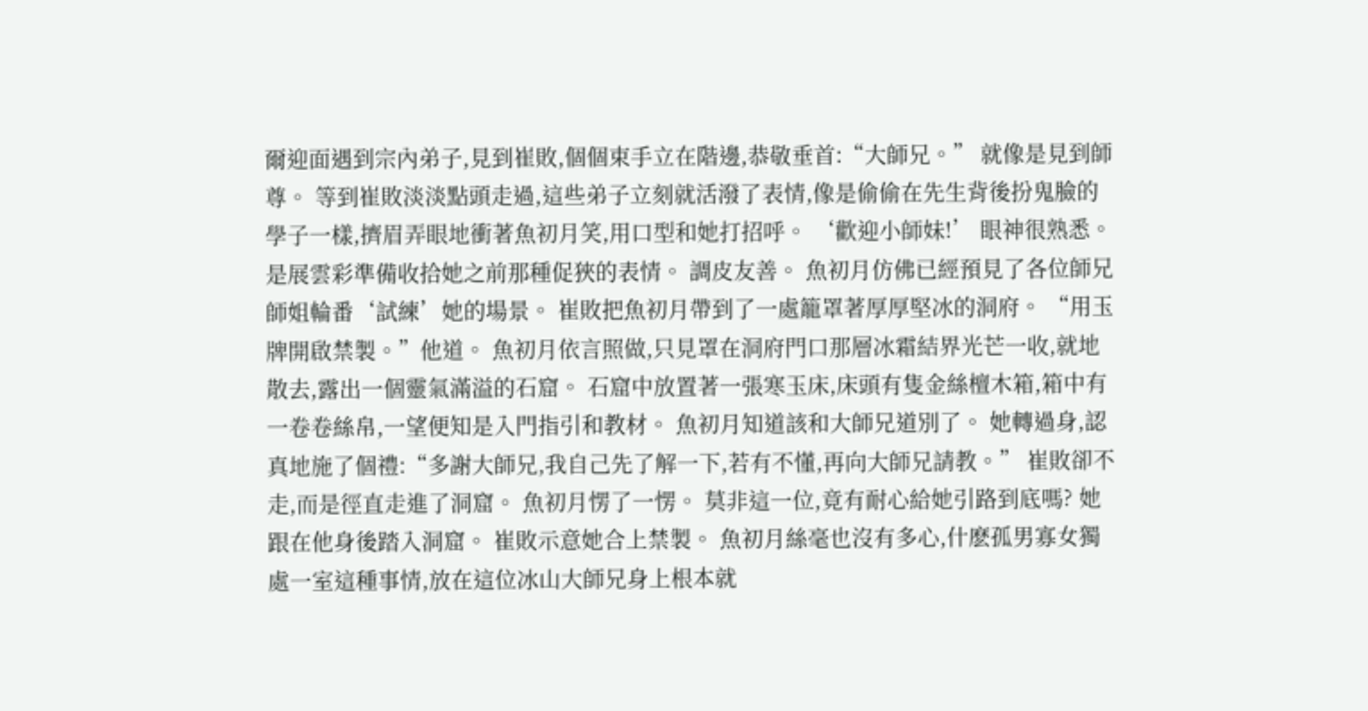爾迎面遇到宗內弟子,見到崔敗,個個束手立在階邊,恭敬垂首:“大師兄。” 就像是見到師尊。 等到崔敗淡淡點頭走過,這些弟子立刻就活潑了表情,像是偷偷在先生背後扮鬼臉的學子一樣,擠眉弄眼地衝著魚初月笑,用口型和她打招呼。 ‘歡迎小師妹!’ 眼神很熟悉。是展雲彩準備收拾她之前那種促狹的表情。 調皮友善。 魚初月仿佛已經預見了各位師兄師姐輪番‘試練’她的場景。 崔敗把魚初月帶到了一處籠罩著厚厚堅冰的洞府。 “用玉牌開啟禁製。”他道。 魚初月依言照做,只見罩在洞府門口那層冰霜結界光芒一收,就地散去,露出一個靈氣滿溢的石窟。 石窟中放置著一張寒玉床,床頭有隻金絲檀木箱,箱中有一卷卷絲帛,一望便知是入門指引和教材。 魚初月知道該和大師兄道別了。 她轉過身,認真地施了個禮:“多謝大師兄,我自己先了解一下,若有不懂,再向大師兄請教。” 崔敗卻不走,而是徑直走進了洞窟。 魚初月愣了一愣。 莫非這一位,竟有耐心給她引路到底嗎? 她跟在他身後踏入洞窟。 崔敗示意她合上禁製。 魚初月絲毫也沒有多心,什麽孤男寡女獨處一室這種事情,放在這位冰山大師兄身上根本就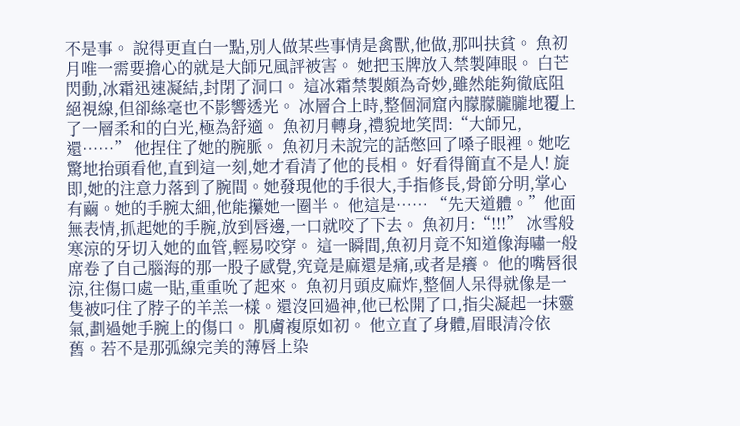不是事。 說得更直白一點,別人做某些事情是禽獸,他做,那叫扶貧。 魚初月唯一需要擔心的就是大師兄風評被害。 她把玉牌放入禁製陣眼。 白芒閃動,冰霜迅速凝結,封閉了洞口。 這冰霜禁製頗為奇妙,雖然能夠徹底阻絕視線,但卻絲毫也不影響透光。 冰層合上時,整個洞窟內朦朦朧朧地覆上了一層柔和的白光,極為舒適。 魚初月轉身,禮貌地笑問:“大師兄,還……” 他捏住了她的腕脈。 魚初月未說完的話憋回了嗓子眼裡。她吃驚地抬頭看他,直到這一刻,她才看清了他的長相。 好看得簡直不是人! 旋即,她的注意力落到了腕間。她發現他的手很大,手指修長,骨節分明,掌心有繭。她的手腕太細,他能攥她一圈半。 他這是…… “先天道體。”他面無表情,抓起她的手腕,放到唇邊,一口就咬了下去。 魚初月:“!!!” 冰雪般寒涼的牙切入她的血管,輕易咬穿。 這一瞬間,魚初月竟不知道像海嘯一般席卷了自己腦海的那一股子感覺,究竟是麻還是痛,或者是癢。 他的嘴唇很涼,往傷口處一貼,重重吮了起來。 魚初月頭皮麻炸,整個人呆得就像是一隻被叼住了脖子的羊羔一樣。還沒回過神,他已松開了口,指尖凝起一抹靈氣,劃過她手腕上的傷口。 肌膚複原如初。 他立直了身體,眉眼清冷依舊。若不是那弧線完美的薄唇上染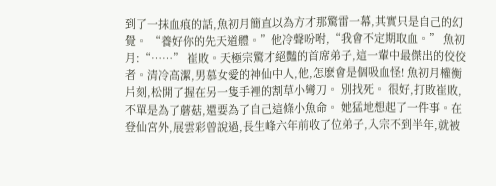到了一抹血痕的話,魚初月簡直以為方才那驚雷一幕,其實只是自己的幻覺。 “養好你的先天道體。”他冷聲吩咐,“我會不定期取血。” 魚初月:“……” 崔敗。天極宗驚才絕豔的首席弟子,這一輩中最傑出的佼佼者。清冷高潔,男慕女愛的神仙中人,他,怎麽會是個吸血怪! 魚初月權衡片刻,松開了握在另一隻手裡的割草小彎刀。 別找死。 很好,打敗崔敗,不單是為了蘑菇,還要為了自己這條小魚命。 她猛地想起了一件事。在登仙宮外,展雲彩曾說過,長生峰六年前收了位弟子,入宗不到半年,就被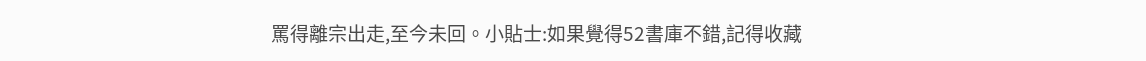罵得離宗出走,至今未回。小貼士:如果覺得52書庫不錯,記得收藏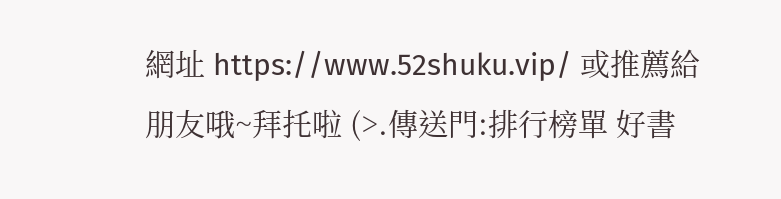網址 https://www.52shuku.vip/ 或推薦給朋友哦~拜托啦 (>.傳送門:排行榜單 好書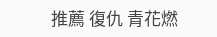推薦 復仇 青花燃